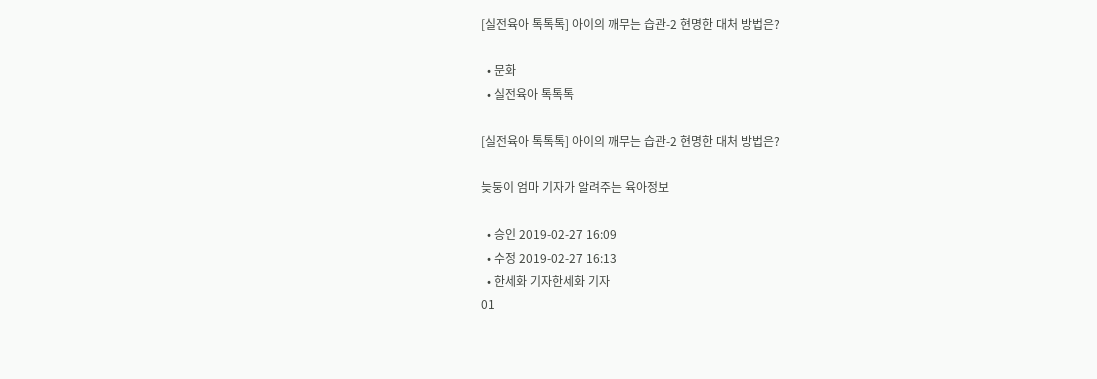[실전육아 톡톡톡] 아이의 깨무는 습관-2 현명한 대처 방법은?

  • 문화
  • 실전육아 톡톡톡

[실전육아 톡톡톡] 아이의 깨무는 습관-2 현명한 대처 방법은?

늦둥이 엄마 기자가 알려주는 육아정보

  • 승인 2019-02-27 16:09
  • 수정 2019-02-27 16:13
  • 한세화 기자한세화 기자
01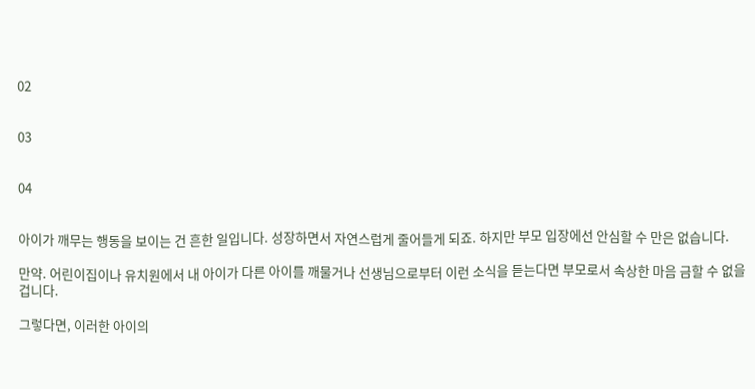02


03


04


아이가 깨무는 행동을 보이는 건 흔한 일입니다. 성장하면서 자연스럽게 줄어들게 되죠. 하지만 부모 입장에선 안심할 수 만은 없습니다.

만약. 어린이집이나 유치원에서 내 아이가 다른 아이를 깨물거나 선생님으로부터 이런 소식을 듣는다면 부모로서 속상한 마음 금할 수 없을 겁니다.

그렇다면, 이러한 아이의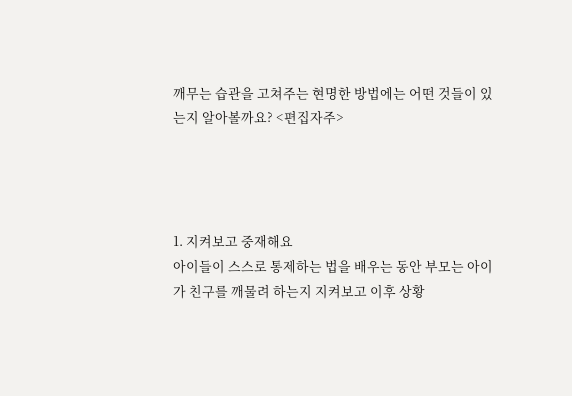깨무는 습관을 고쳐주는 현명한 방법에는 어떤 것들이 있는지 알아볼까요? <편집자주>




1. 지켜보고 중재해요
아이들이 스스로 통제하는 법을 배우는 동안 부모는 아이가 친구를 깨물려 하는지 지켜보고 이후 상황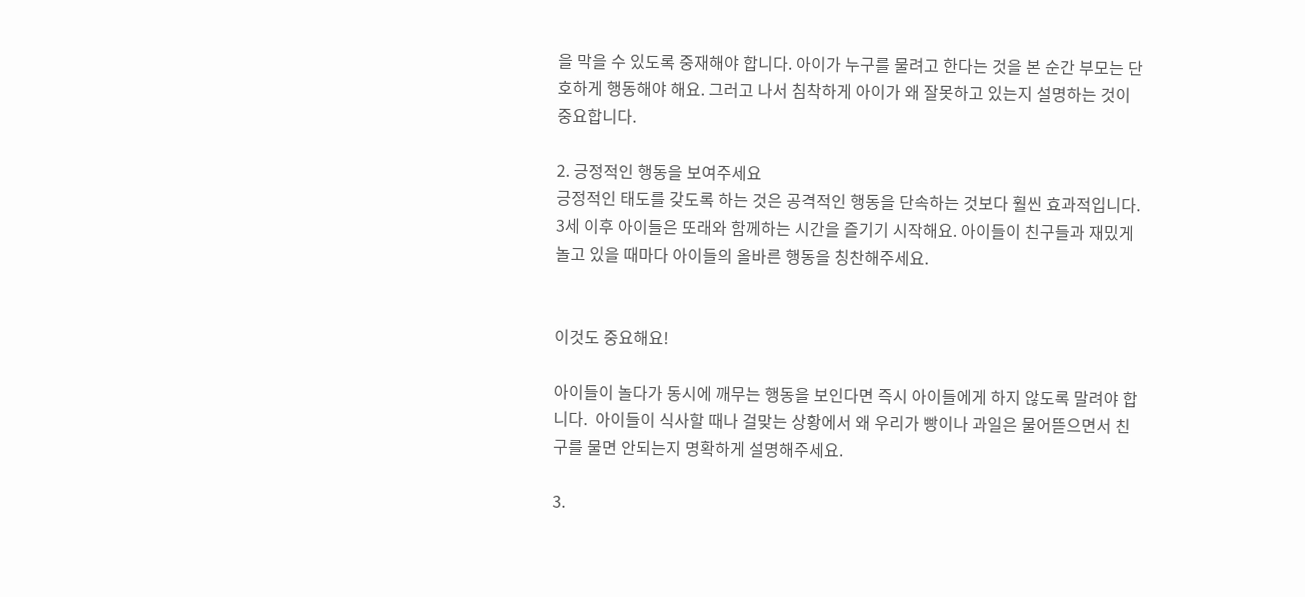을 막을 수 있도록 중재해야 합니다. 아이가 누구를 물려고 한다는 것을 본 순간 부모는 단호하게 행동해야 해요. 그러고 나서 침착하게 아이가 왜 잘못하고 있는지 설명하는 것이 중요합니다.

2. 긍정적인 행동을 보여주세요
긍정적인 태도를 갖도록 하는 것은 공격적인 행동을 단속하는 것보다 훨씬 효과적입니다. 3세 이후 아이들은 또래와 함께하는 시간을 즐기기 시작해요. 아이들이 친구들과 재밌게 놀고 있을 때마다 아이들의 올바른 행동을 칭찬해주세요.


이것도 중요해요!

아이들이 놀다가 동시에 깨무는 행동을 보인다면 즉시 아이들에게 하지 않도록 말려야 합니다.  아이들이 식사할 때나 걸맞는 상황에서 왜 우리가 빵이나 과일은 물어뜯으면서 친구를 물면 안되는지 명확하게 설명해주세요.

3.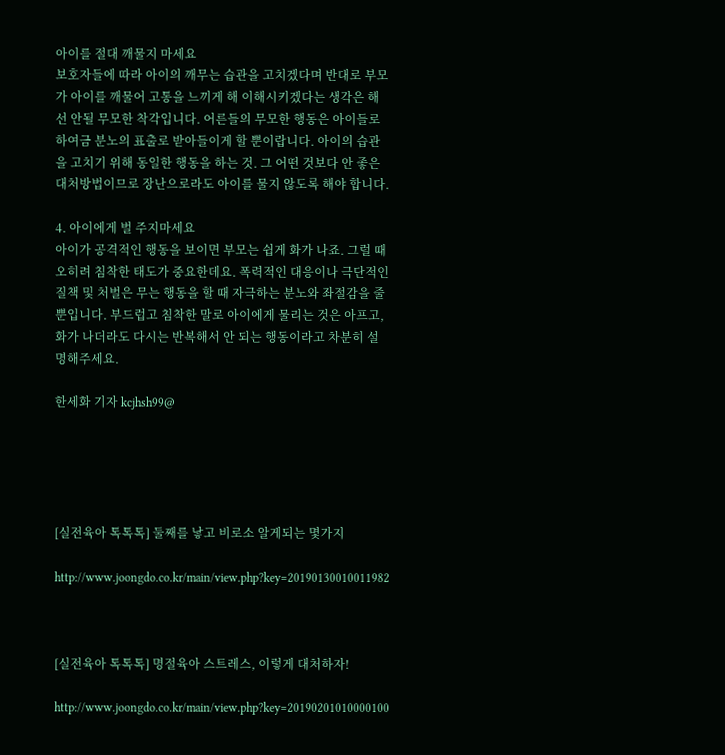아이를 절대 깨물지 마세요
보호자들에 따라 아이의 깨무는 습관을 고치겠다며 반대로 부모가 아이를 깨물어 고통을 느끼게 해 이해시키겠다는 생각은 해선 안될 무모한 착각입니다. 어른들의 무모한 행동은 아이들로 하여금 분노의 표출로 받아들이게 할 뿐이랍니다. 아이의 습관을 고치기 위해 동일한 행동을 하는 것. 그 어떤 것보다 안 좋은 대처방법이므로 장난으로라도 아이를 물지 않도록 해야 합니다.

4. 아이에게 벌 주지마세요
아이가 공격적인 행동을 보이면 부모는 쉽게 화가 나죠. 그럴 때 오히려 침착한 태도가 중요한데요. 폭력적인 대응이나 극단적인 질책 및 처벌은 무는 행동을 할 때 자극하는 분노와 좌절감을 줄 뿐입니다. 부드럽고 침착한 말로 아이에게 물리는 것은 아프고, 화가 나더라도 다시는 반복해서 안 되는 행동이라고 차분히 설명해주세요.

한세화 기자 kcjhsh99@





[실전육아 톡톡톡] 둘째를 낳고 비로소 알게되는 몇가지

http://www.joongdo.co.kr/main/view.php?key=20190130010011982



[실전육아 톡톡톡] 명절육아 스트레스, 이렇게 대처하자!

http://www.joongdo.co.kr/main/view.php?key=20190201010000100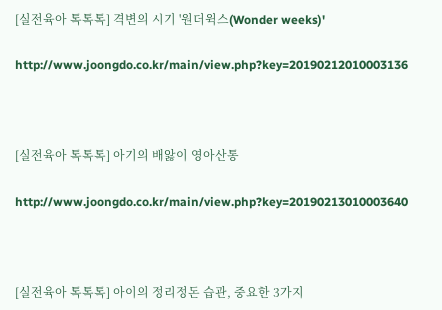[실전육아 톡톡톡] 격변의 시기 '원더윅스(Wonder weeks)'

http://www.joongdo.co.kr/main/view.php?key=20190212010003136



[실전육아 톡톡톡] 아기의 배앓이 영아산통

http://www.joongdo.co.kr/main/view.php?key=20190213010003640



[실전육아 톡톡톡] 아이의 정리정돈 습관, 중요한 3가지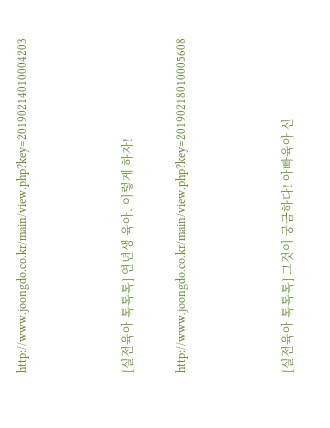http://www.joongdo.co.kr/main/view.php?key=20190214010004203



[실전육아 톡톡톡] 연년생 육아. 이렇게 하자!

http://www.joongdo.co.kr/main/view.php?key=20190218010005608



[실전육아 톡톡톡] 그것이 궁금하다! 아빠육아 신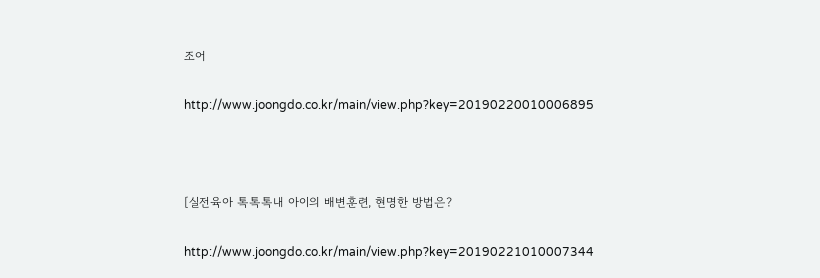조어

http://www.joongdo.co.kr/main/view.php?key=20190220010006895



[실전육아 톡톡톡내 아이의 배변훈련, 현명한 방법은?

http://www.joongdo.co.kr/main/view.php?key=20190221010007344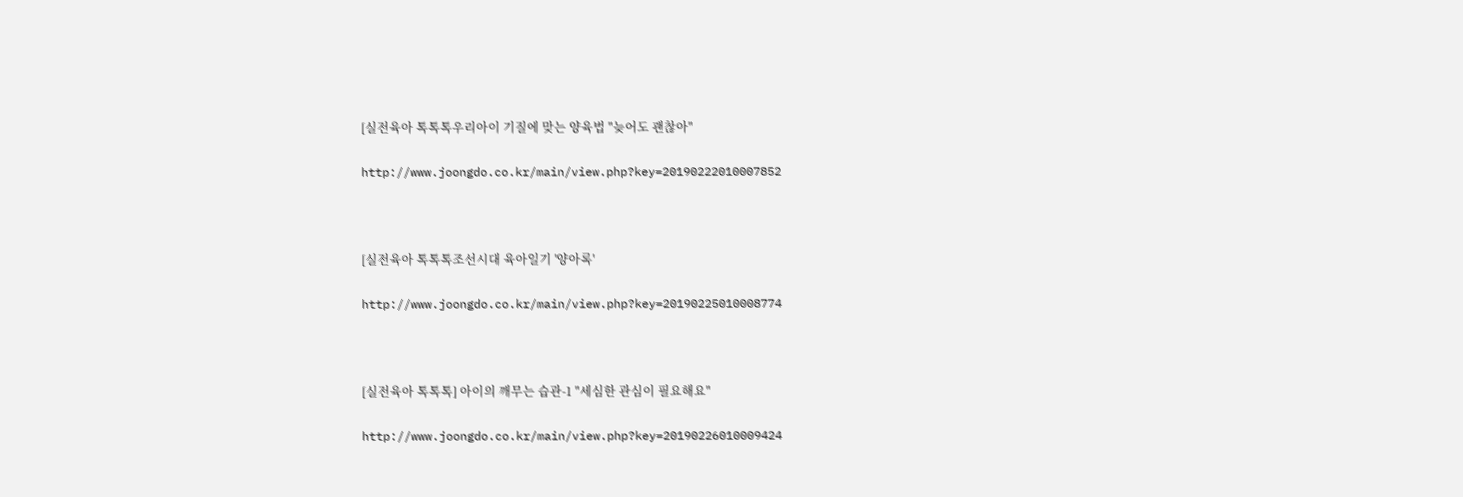[실전육아 톡톡톡우리아이 기질에 맞는 양육법 "늦어도 괜찮아"

http://www.joongdo.co.kr/main/view.php?key=20190222010007852



[실전육아 톡톡톡조선시대 육아일기 '양아록'

http://www.joongdo.co.kr/main/view.php?key=20190225010008774



[실전육아 톡톡톡] 아이의 깨무는 습관-1 "세심한 관심이 필요해요"

http://www.joongdo.co.kr/main/view.php?key=20190226010009424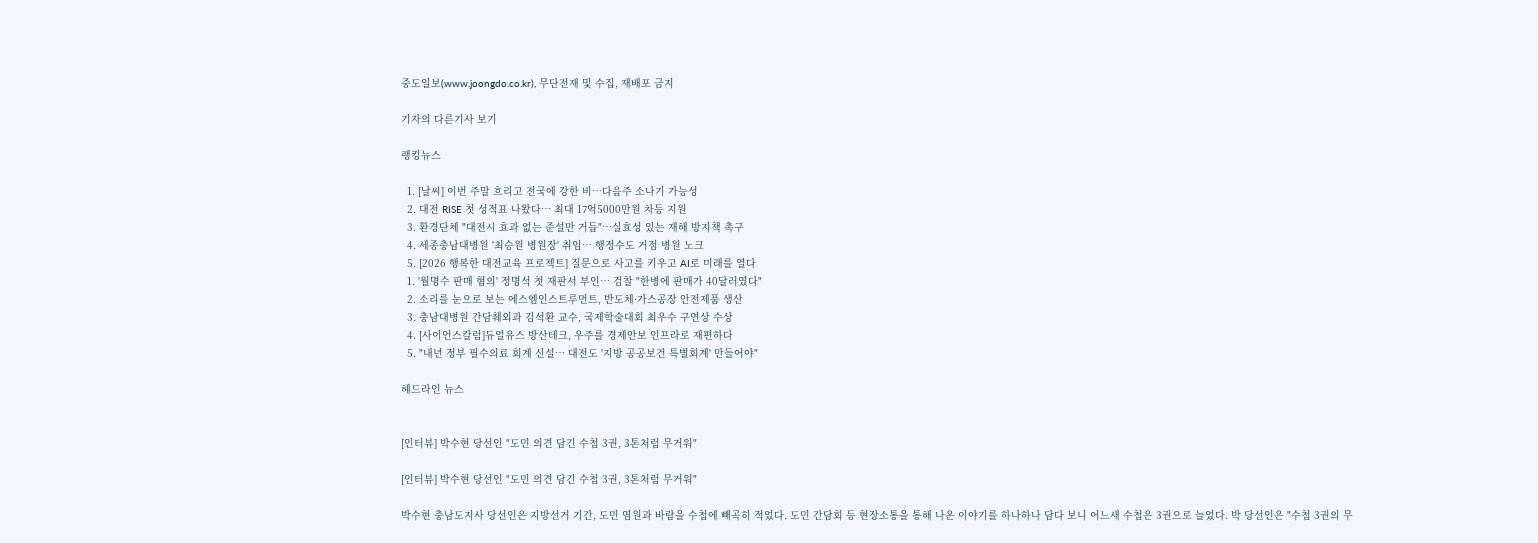중도일보(www.joongdo.co.kr), 무단전재 및 수집, 재배포 금지

기자의 다른기사 보기

랭킹뉴스

  1. [날씨] 이번 주말 흐리고 전국에 강한 비…다음주 소나기 가능성
  2. 대전 RISE 첫 성적표 나왔다… 최대 17억5000만원 차등 지원
  3. 환경단체 "대전시 효과 없는 준설만 거듭"…실효성 있는 재해 방지책 촉구
  4. 세종충남대병원 '최승원 병원장' 취임… 행정수도 거점 병원 노크
  5. [2026 행복한 대전교육 프로젝트] 질문으로 사고를 키우고 AI로 미래를 열다
  1. '월명수 판매 혐의' 정명석 첫 재판서 부인… 검찰 "한병에 판매가 40달러였다"
  2. 소리를 눈으로 보는 에스엠인스트루먼트, 반도체·가스공장 안전제품 생산
  3. 충남대병원 간담췌외과 김석환 교수, 국제학술대회 최우수 구연상 수상
  4. [사이언스칼럼]듀얼유스 방산테크, 우주를 경제안보 인프라로 재편하다
  5. "내년 정부 필수의료 회계 신설… 대전도 '지방 공공보건 특별회계' 만들어야"

헤드라인 뉴스


[인터뷰] 박수현 당선인 "도민 의견 담긴 수첩 3권, 3톤처럼 무거워"

[인터뷰] 박수현 당선인 "도민 의견 담긴 수첩 3권, 3톤처럼 무거워"

박수현 충남도지사 당선인은 지방선거 기간, 도민 염원과 바람을 수첩에 빼곡히 적었다. 도민 간담회 등 현장소통을 통해 나온 이야기를 하나하나 담다 보니 어느새 수첩은 3권으로 늘었다. 박 당선인은 "수첩 3권의 무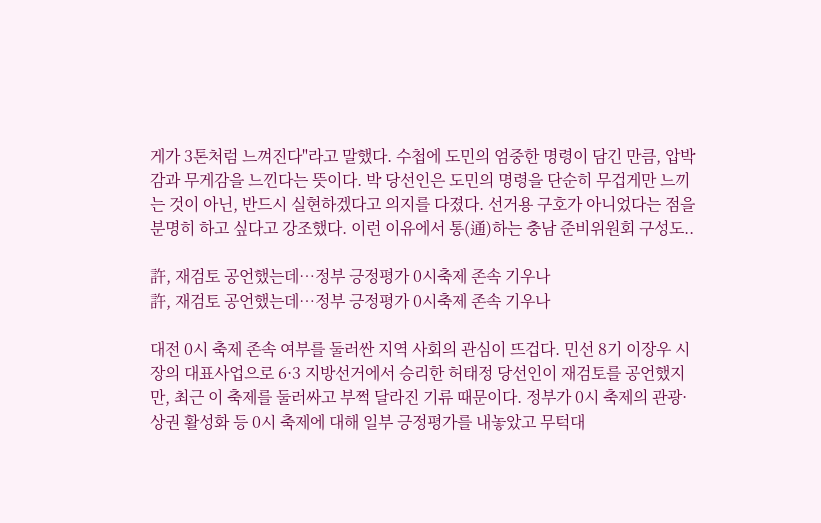게가 3톤처럼 느껴진다"라고 말했다. 수첩에 도민의 엄중한 명령이 담긴 만큼, 압박감과 무게감을 느낀다는 뜻이다. 박 당선인은 도민의 명령을 단순히 무겁게만 느끼는 것이 아닌, 반드시 실현하겠다고 의지를 다졌다. 선거용 구호가 아니었다는 점을 분명히 하고 싶다고 강조했다. 이런 이유에서 통(通)하는 충남 준비위원회 구성도..

許, 재검토 공언했는데…정부 긍정평가 0시축제 존속 기우나
許, 재검토 공언했는데…정부 긍정평가 0시축제 존속 기우나

대전 0시 축제 존속 여부를 둘러싼 지역 사회의 관심이 뜨겁다. 민선 8기 이장우 시장의 대표사업으로 6·3 지방선거에서 승리한 허태정 당선인이 재검토를 공언했지만, 최근 이 축제를 둘러싸고 부쩍 달라진 기류 때문이다. 정부가 0시 축제의 관광·상권 활성화 등 0시 축제에 대해 일부 긍정평가를 내놓았고 무턱대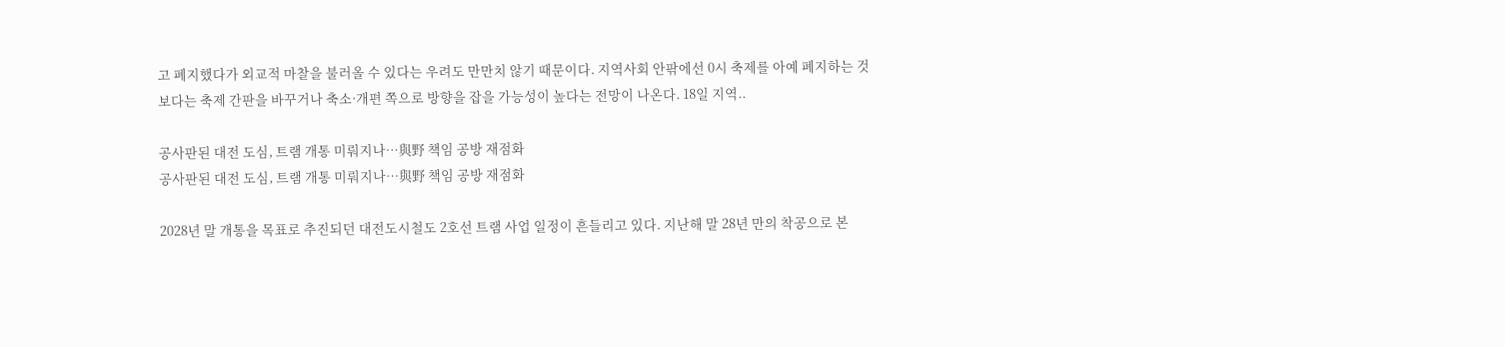고 폐지했다가 외교적 마찰을 불러올 수 있다는 우려도 만만치 않기 때문이다. 지역사회 안팎에선 0시 축제를 아예 폐지하는 것 보다는 축제 간판을 바꾸거나 축소·개편 쪽으로 방향을 잡을 가능성이 높다는 전망이 나온다. 18일 지역..

공사판된 대전 도심, 트램 개통 미뤄지나…與野 책임 공방 재점화
공사판된 대전 도심, 트램 개통 미뤄지나…與野 책임 공방 재점화

2028년 말 개통을 목표로 추진되던 대전도시철도 2호선 트램 사업 일정이 흔들리고 있다. 지난해 말 28년 만의 착공으로 본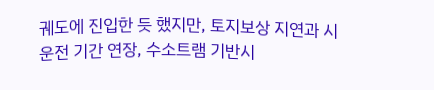궤도에 진입한 듯 했지만, 토지보상 지연과 시운전 기간 연장, 수소트램 기반시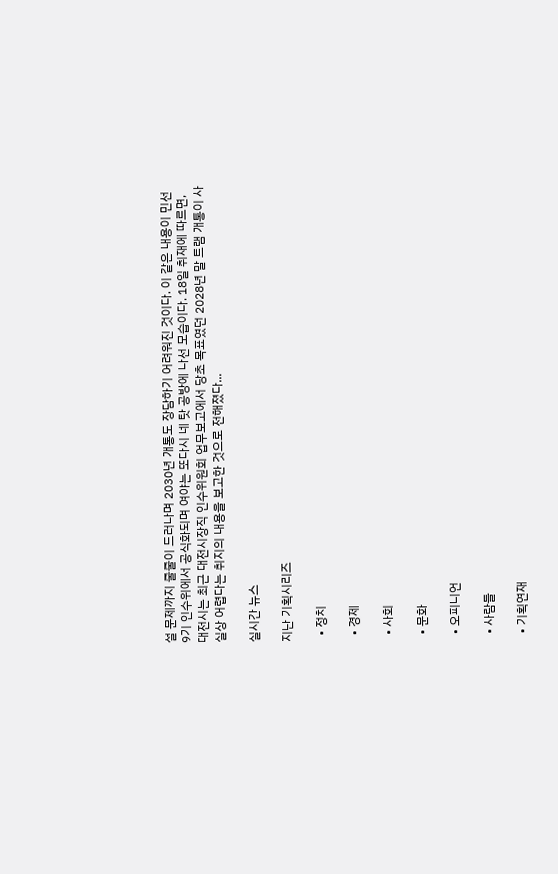설 문제까지 줄줄이 드러나며 2030년 개통도 장담하기 어려워진 것이다. 이 같은 내용이 민선 9기 인수위에서 공식화되며 여야는 또다시 네 탓 공방에 나선 모습이다. 18일 취재에 따르면, 대전시는 최근 대전시장직 인수위원회 업무보고에서 당초 목표였던 2028년 말 트램 개통이 사실상 어렵다는 취지의 내용을 보고한 것으로 전해졌다...

실시간 뉴스

지난 기획시리즈

  • 정치

  • 경제

  • 사회

  • 문화

  • 오피니언

  • 사람들

  • 기획연재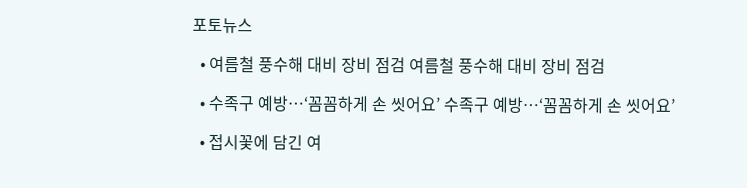포토뉴스

  • 여름철 풍수해 대비 장비 점검 여름철 풍수해 대비 장비 점검

  • 수족구 예방…‘꼼꼼하게 손 씻어요’ 수족구 예방…‘꼼꼼하게 손 씻어요’

  • 접시꽃에 담긴 여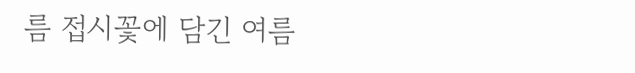름 접시꽃에 담긴 여름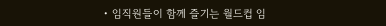• 임직원들이 함께 즐기는 월드컵 임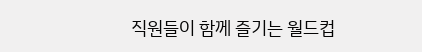직원들이 함께 즐기는 월드컵